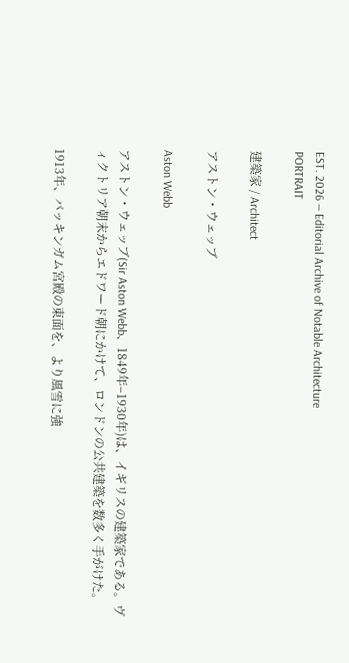EST. 2026 — Editorial Archive of Notable Architecture
PORTRAIT

建築家 / Architect

アストン・ウェッブ

Aston Webb

アストン・ウェッブ(Sir Aston Webb、1849年–1930年)は、イギリスの建築家である。ヴィクトリア朝末からエドワード朝にかけて、ロンドンの公共建築を数多く手がけた。

1913年、バッキンガム宮殿の東面を、より風雪に強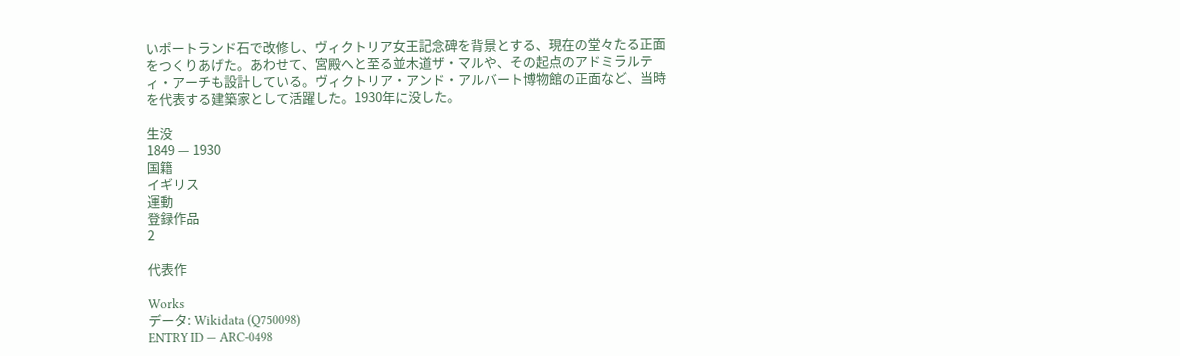いポートランド石で改修し、ヴィクトリア女王記念碑を背景とする、現在の堂々たる正面をつくりあげた。あわせて、宮殿へと至る並木道ザ・マルや、その起点のアドミラルティ・アーチも設計している。ヴィクトリア・アンド・アルバート博物館の正面など、当時を代表する建築家として活躍した。1930年に没した。

生没
1849 — 1930
国籍
イギリス
運動
登録作品
2

代表作

Works
データ: Wikidata (Q750098)
ENTRY ID — ARC-0498